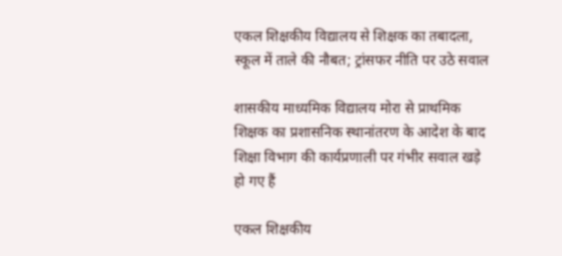एकल शिक्षकीय विद्यालय से शिक्षक का तबादला, स्कूल में ताले की नौबत; ट्रांसफर नीति पर उठे सवाल

शासकीय माध्यमिक विद्यालय मोरा से प्राथमिक शिक्षक का प्रशासनिक स्थानांतरण के आदेश के बाद शिक्षा विभाग की कार्यप्रणाली पर गंभीर सवाल खड़े हो गए हैं

एकल शिक्षकीय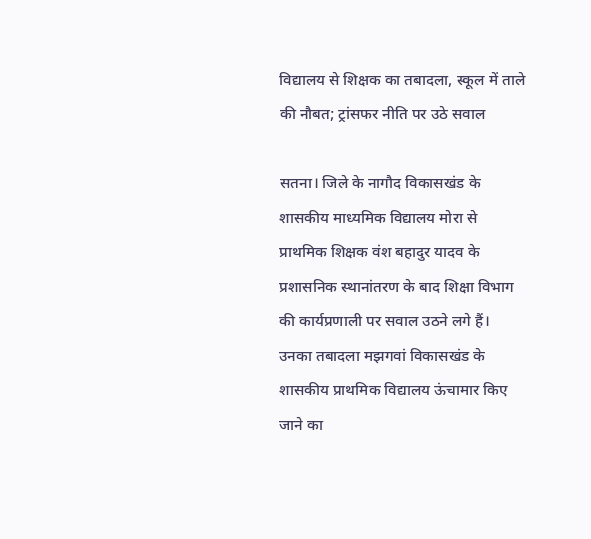विद्यालय से शिक्षक का तबादला, स्कूल में ताले की नौबत; ट्रांसफर नीति पर उठे सवाल

सतना। जिले के नागौद विकासखंड के शासकीय माध्यमिक विद्यालय मोरा से प्राथमिक शिक्षक वंश बहादुर यादव के प्रशासनिक स्थानांतरण के बाद शिक्षा विभाग की कार्यप्रणाली पर सवाल उठने लगे हैं। उनका तबादला मझगवां विकासखंड के शासकीय प्राथमिक विद्यालय ऊंचामार किए जाने का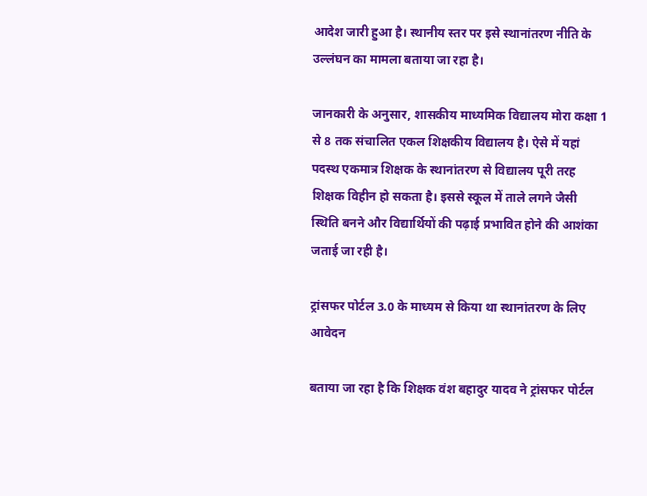आदेश जारी हुआ है। स्थानीय स्तर पर इसे स्थानांतरण नीति के उल्लंघन का मामला बताया जा रहा है।

जानकारी के अनुसार, शासकीय माध्यमिक विद्यालय मोरा कक्षा 1 से 8 तक संचालित एकल शिक्षकीय विद्यालय है। ऐसे में यहां पदस्थ एकमात्र शिक्षक के स्थानांतरण से विद्यालय पूरी तरह शिक्षक विहीन हो सकता है। इससे स्कूल में ताले लगने जैसी स्थिति बनने और विद्यार्थियों की पढ़ाई प्रभावित होने की आशंका जताई जा रही है।

ट्रांसफर पोर्टल 3.0 के माध्यम से किया था स्थानांतरण के लिए आवेदन

बताया जा रहा है कि शिक्षक वंश बहादुर यादव ने ट्रांसफर पोर्टल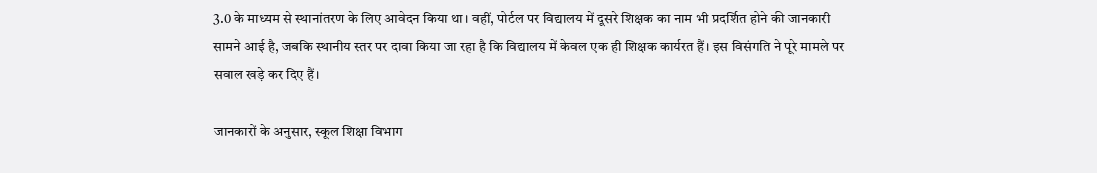3.0 के माध्यम से स्थानांतरण के लिए आवेदन किया था। वहीं, पोर्टल पर विद्यालय में दूसरे शिक्षक का नाम भी प्रदर्शित होने की जानकारी सामने आई है, जबकि स्थानीय स्तर पर दावा किया जा रहा है कि विद्यालय में केवल एक ही शिक्षक कार्यरत हैं। इस विसंगति ने पूरे मामले पर सवाल खड़े कर दिए हैं।

जानकारों के अनुसार, स्कूल शिक्षा विभाग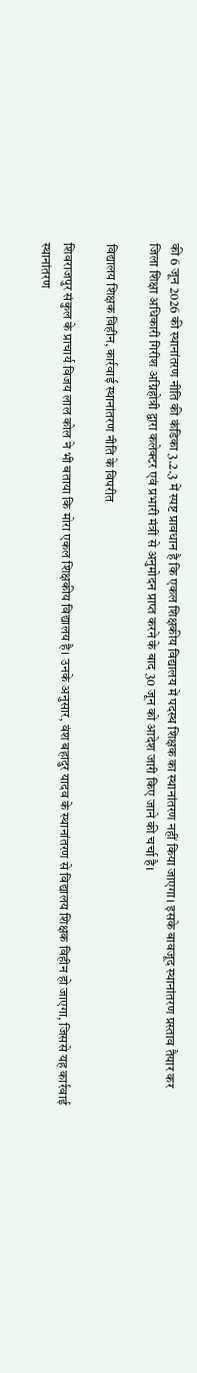की 6 जून 2026 की स्थानांतरण नीति की कंडिका 3.2.3 में स्पष्ट प्रावधान है कि एकल शिक्षकीय विद्यालय में पदस्थ शिक्षक का स्थानांतरण नहीं किया जाएगा। इसके बावजूद स्थानांतरण प्रस्ताव तैयार कर जिला शिक्षा अधिकारी गिरीश अग्निहोत्री द्वारा कलेक्टर एवं प्रभारी मंत्री से अनुमोदन प्राप्त करने के बाद 30 जून को आदेश जारी किए जाने की चर्चा है।

विद्यालय शिक्षक विहीन, कार्रवाई स्थानांतरण नीति के विपरीत

शिवराजपुर संकुल के प्राचार्य विजय लाल कोल ने भी बताया कि मोरा एकल शिक्षकीय विद्यालय है। उनके अनुसार, वंश बहादुर यादव के स्थानांतरण से विद्यालय शिक्षक विहीन हो जाएगा, जिससे यह कार्रवाई स्थानांतरण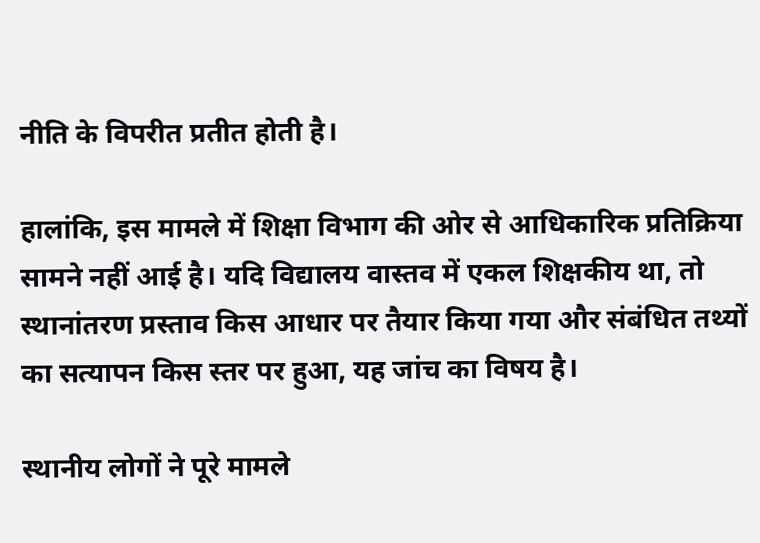नीति के विपरीत प्रतीत होती है।

हालांकि, इस मामले में शिक्षा विभाग की ओर से आधिकारिक प्रतिक्रिया सामने नहीं आई है। यदि विद्यालय वास्तव में एकल शिक्षकीय था, तो स्थानांतरण प्रस्ताव किस आधार पर तैयार किया गया और संबंधित तथ्यों का सत्यापन किस स्तर पर हुआ, यह जांच का विषय है।

स्थानीय लोगों ने पूरे मामले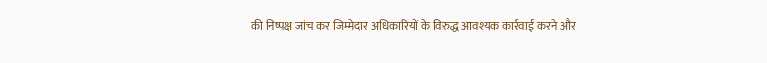की निष्पक्ष जांच कर जिम्मेदार अधिकारियों के विरुद्ध आवश्यक कार्रवाई करने और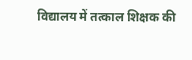विद्यालय में तत्काल शिक्षक की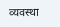व्यवस्था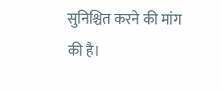सुनिश्चित करने की मांग की है।